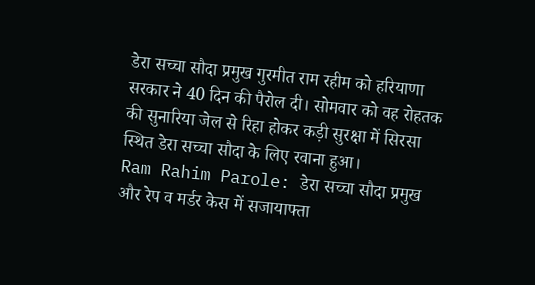डेरा सच्चा सौदा प्रमुख गुरमीत राम रहीम को हरियाणा सरकार ने 40 दिन की पैरोल दी। सोमवार को वह रोहतक की सुनारिया जेल से रिहा होकर कड़ी सुरक्षा में सिरसा स्थित डेरा सच्चा सौदा के लिए रवाना हुआ।
Ram Rahim Parole: डेरा सच्चा सौदा प्रमुख और रेप व मर्डर केस में सजायाफ्ता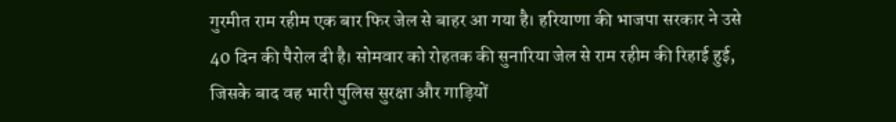गुरमीत राम रहीम एक बार फिर जेल से बाहर आ गया है। हरियाणा की भाजपा सरकार ने उसे 40 दिन की पैरोल दी है। सोमवार को रोहतक की सुनारिया जेल से राम रहीम की रिहाई हुई, जिसके बाद वह भारी पुलिस सुरक्षा और गाड़ियों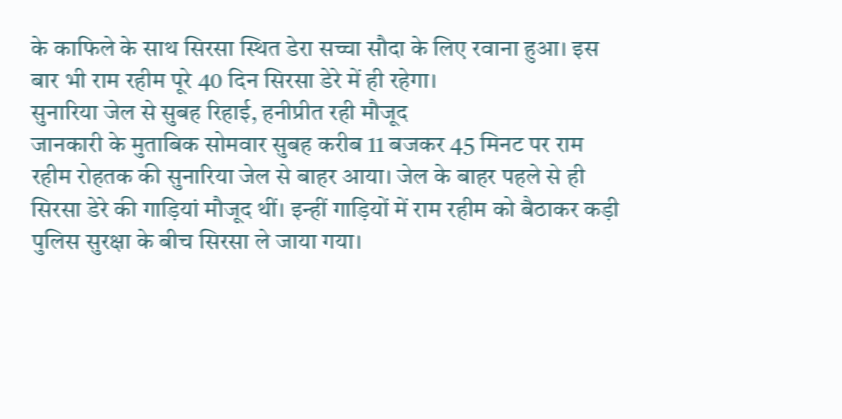के काफिले के साथ सिरसा स्थित डेरा सच्चा सौदा के लिए रवाना हुआ। इस बार भी राम रहीम पूरे 40 दिन सिरसा डेरे में ही रहेगा।
सुनारिया जेल से सुबह रिहाई, हनीप्रीत रही मौजूद
जानकारी के मुताबिक सोमवार सुबह करीब 11 बजकर 45 मिनट पर राम रहीम रोहतक की सुनारिया जेल से बाहर आया। जेल के बाहर पहले से ही सिरसा डेरे की गाड़ियां मौजूद थीं। इन्हीं गाड़ियों में राम रहीम को बैठाकर कड़ी पुलिस सुरक्षा के बीच सिरसा ले जाया गया।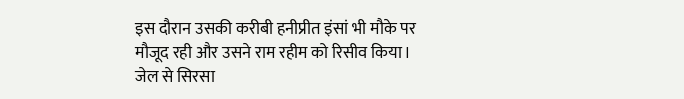इस दौरान उसकी करीबी हनीप्रीत इंसां भी मौके पर मौजूद रही और उसने राम रहीम को रिसीव किया।
जेल से सिरसा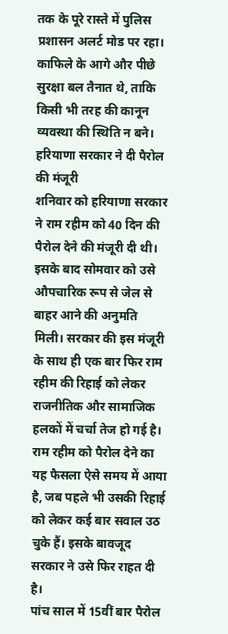तक के पूरे रास्ते में पुलिस प्रशासन अलर्ट मोड पर रहा। काफिले के आगे और पीछे सुरक्षा बल तैनात थे, ताकि किसी भी तरह की कानून व्यवस्था की स्थिति न बने।
हरियाणा सरकार ने दी पैरोल की मंजूरी
शनिवार को हरियाणा सरकार ने राम रहीम को 40 दिन की पैरोल देने की मंजूरी दी थी। इसके बाद सोमवार को उसे औपचारिक रूप से जेल से बाहर आने की अनुमति मिली। सरकार की इस मंजूरी के साथ ही एक बार फिर राम रहीम की रिहाई को लेकर राजनीतिक और सामाजिक हलकों में चर्चा तेज हो गई है।
राम रहीम को पैरोल देने का यह फैसला ऐसे समय में आया है, जब पहले भी उसकी रिहाई को लेकर कई बार सवाल उठ चुके हैं। इसके बावजूद सरकार ने उसे फिर राहत दी है।
पांच साल में 15वीं बार पैरोल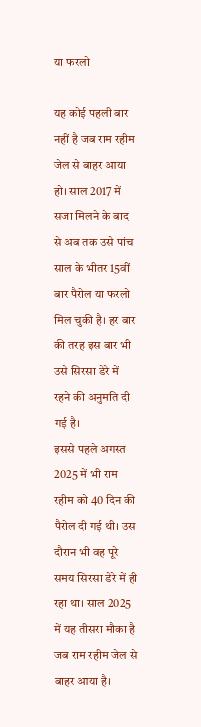या फरलो

यह कोई पहली बार नहीं है जब राम रहीम जेल से बाहर आया हो। साल 2017 में सजा मिलने के बाद से अब तक उसे पांच साल के भीतर 15वीं बार पैरोल या फरलो मिल चुकी है। हर बार की तरह इस बार भी उसे सिरसा डेरे में रहने की अनुमति दी गई है।
इससे पहले अगस्त 2025 में भी राम रहीम को 40 दिन की पैरोल दी गई थी। उस दौरान भी वह पूरे समय सिरसा डेरे में ही रहा था। साल 2025 में यह तीसरा मौका है जब राम रहीम जेल से बाहर आया है।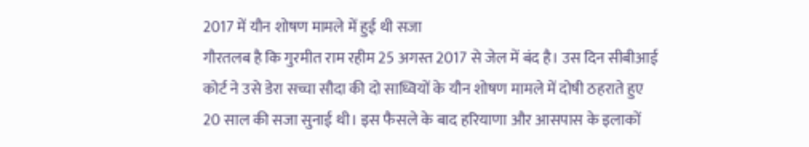2017 में यौन शोषण मामले में हुई थी सजा
गौरतलब है कि गुरमीत राम रहीम 25 अगस्त 2017 से जेल में बंद है। उस दिन सीबीआई कोर्ट ने उसे डेरा सच्चा सौदा की दो साध्वियों के यौन शोषण मामले में दोषी ठहराते हुए 20 साल की सजा सुनाई थी। इस फैसले के बाद हरियाणा और आसपास के इलाकों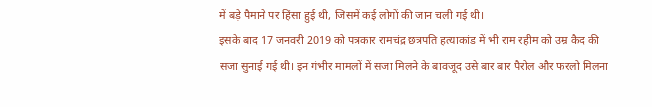में बड़े पैमाने पर हिंसा हुई थी, जिसमें कई लोगों की जान चली गई थी।
इसके बाद 17 जनवरी 2019 को पत्रकार रामचंद्र छत्रपति हत्याकांड में भी राम रहीम को उम्र कैद की सजा सुनाई गई थी। इन गंभीर मामलों में सजा मिलने के बावजूद उसे बार बार पैरोल और फरलो मिलना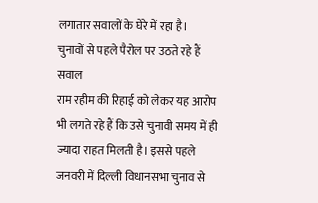लगातार सवालों के घेरे में रहा है।
चुनावों से पहले पैरोल पर उठते रहे हैं सवाल
राम रहीम की रिहाई को लेकर यह आरोप भी लगते रहे हैं कि उसे चुनावी समय में ही ज्यादा राहत मिलती है। इससे पहले जनवरी में दिल्ली विधानसभा चुनाव से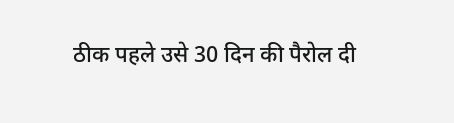ठीक पहले उसे 30 दिन की पैरोल दी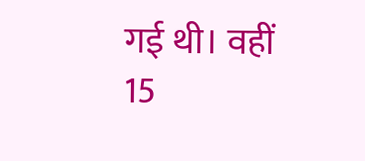गई थी। वहीं 15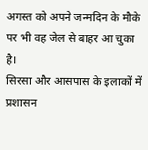अगस्त को अपने जन्मदिन के मौके पर भी वह जेल से बाहर आ चुका है।
सिरसा और आसपास के इलाकों में प्रशासन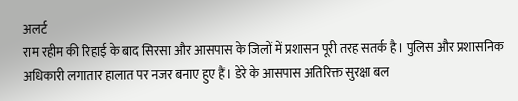अलर्ट
राम रहीम की रिहाई के बाद सिरसा और आसपास के जिलों में प्रशासन पूरी तरह सतर्क है। पुलिस और प्रशासनिक अधिकारी लगातार हालात पर नजर बनाए हुए हैं। डेरे के आसपास अतिरिक्त सुरक्षा बल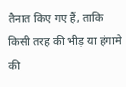तैनात किए गए हैं, ताकि किसी तरह की भीड़ या हंगामे की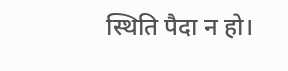स्थिति पैदा न हो।